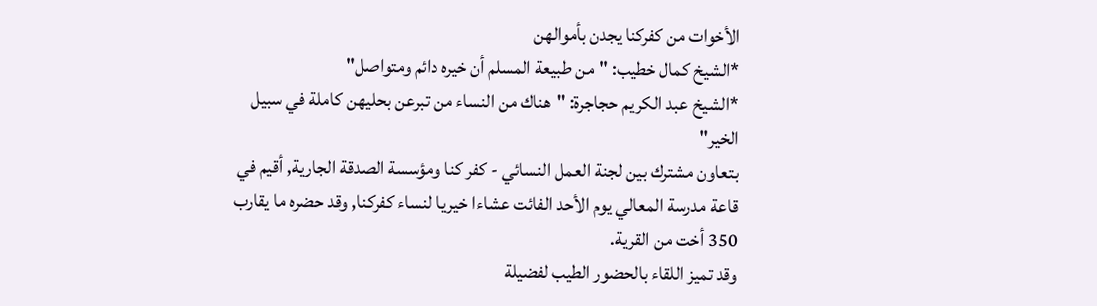الأخوات من كفركنا يجدن بأموالهن
*الشيخ كمال خطيب: "من طبيعة المسلم أن خيره دائم ومتواصل"
*الشيخ عبد الكريم حجاجرة: "هناك من النساء من تبرعن بحليهن كاملة في سبيل الخير"
بتعاون مشترك بين لجنة العمل النسائي - كفر كنا ومؤسسة الصدقة الجارية, أقيم في قاعة مدرسة المعالي يوم الأحد الفائت عشاءا خيريا لنساء كفركنا, وقد حضره ما يقارب 350 أخت من القرية.
وقد تميز اللقاء بالحضور الطيب لفضيلة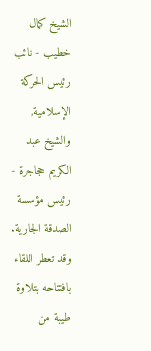الشيخ كمال خطيب - نائب رئيس الحركة الإسلامية, والشيخ عبد الكريم حجاجرة - رئيس مؤسسة الصدقة الجارية.
وقد تعطر اللقاء بافتتاحه بتلاوة طيبة من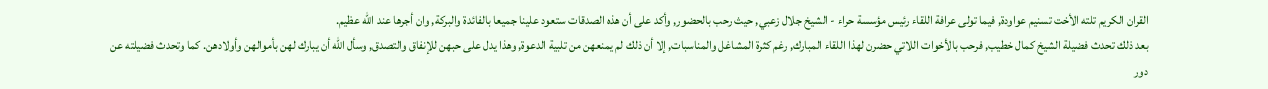القران الكريم تلته الأخت تسنيم عواودة, فيما تولى عرافة اللقاء رئيس مؤسسة حراء - الشيخ جلال زعبي, حيث رحب بالحضور, وأكد على أن هذه الصدقات ستعود علينا جميعا بالفائدة والبركة, وان أجرها عند الله عظيم.
بعد ذلك تحدث فضيلة الشيخ كمال خطيب, فرحب بالأخوات اللاتي حضرن لهذا اللقاء المبارك, رغم كثرة المشاغل والمناسبات, إلا أن ذلك لم يمنعهن من تلبية الدعوة, وهذا يدل على حبهن للإنفاق والتصدق, وسأل الله أن يبارك لهن بأموالهن وأولادهن. كما وتحدث فضيلته عن دور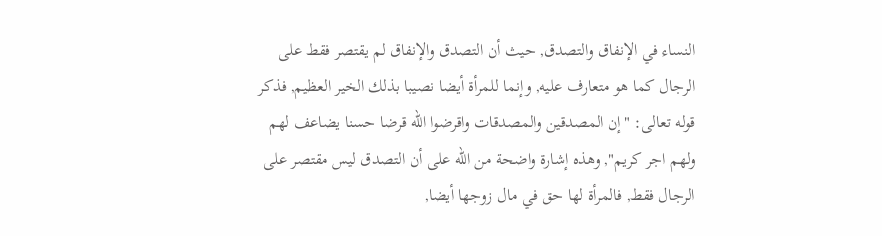النساء في الإنفاق والتصدق, حيث أن التصدق والإنفاق لم يقتصر فقط على الرجال كما هو متعارف عليه, وإنما للمرأة أيضا نصيبا بذلك الخير العظيم, فذكر قوله تعالى: "إن المصدقين والمصدقات واقرضوا الله قرضا حسنا يضاعف لهم ولهم اجر كريم", وهذه إشارة واضحة من الله على أن التصدق ليس مقتصر على الرجال فقط, فالمرأة لها حق في مال زوجها أيضا,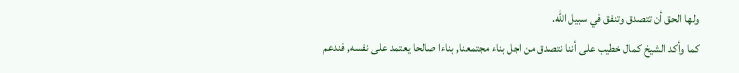ولها الحق أن تتصدق وتنفق في سبيل الله.
كما وأكد الشيخ كمال خطيب على أننا نتصدق من اجل بناء مجتمعنا, بناءا صالحا يعتمد على نفسه, فندعم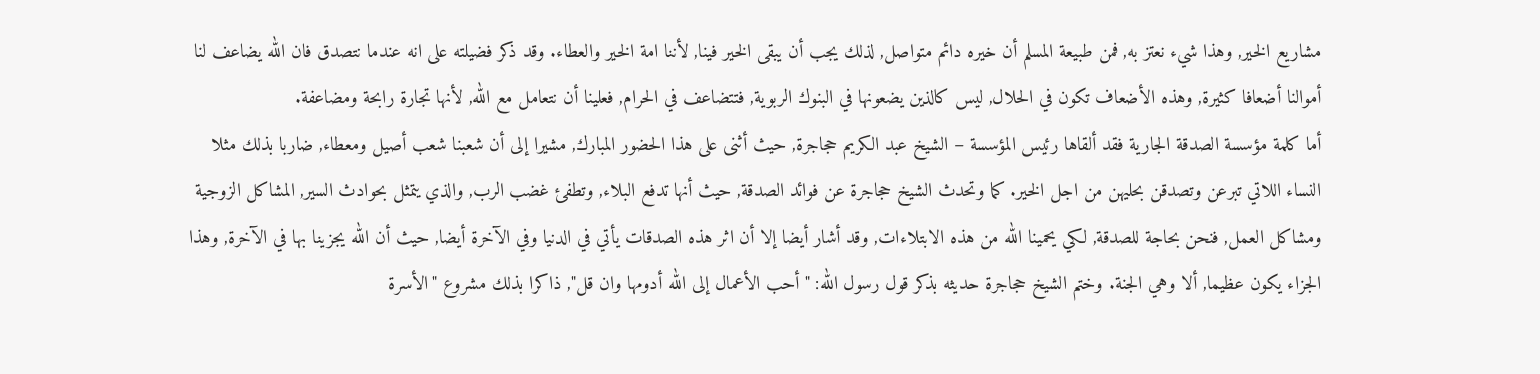مشاريع الخير, وهذا شيء نعتز به, فمن طبيعة المسلم أن خيره دائم متواصل, لذلك يجب أن يبقى الخير فينا, لأننا امة الخير والعطاء. وقد ذكر فضيلته على انه عندما نتصدق فان الله يضاعف لنا أموالنا أضعافا كثيرة, وهذه الأضعاف تكون في الحلال, ليس كالذين يضعونها في البنوك الربوية, فتتضاعف في الحرام, فعلينا أن نتعامل مع الله, لأنها تجارة رابحة ومضاعفة.
أما كلمة مؤسسة الصدقة الجارية فقد ألقاها رئيس المؤسسة – الشيخ عبد الكريم حجاجرة, حيث أثنى على هذا الحضور المبارك, مشيرا إلى أن شعبنا شعب أصيل ومعطاء, ضاربا بذلك مثلا النساء اللاتي تبرعن وتصدقن بحليهن من اجل الخير. كما وتحدث الشيخ حجاجرة عن فوائد الصدقة, حيث أنها تدفع البلاء, وتطفئ غضب الرب, والذي يتمثل بحوادث السير, المشاكل الزوجية ومشاكل العمل, فنحن بحاجة للصدقة, لكي يحمينا الله من هذه الابتلاءات, وقد أشار أيضا إلا أن اثر هذه الصدقات يأتي في الدنيا وفي الآخرة أيضا, حيث أن الله يجزينا بها في الآخرة, وهذا الجزاء يكون عظيما, ألا وهي الجنة. وختم الشيخ حجاجرة حديثه بذكر قول رسول الله: "أحب الأعمال إلى الله أدومها وان قل", ذاكرا بذلك مشروع "الأسرة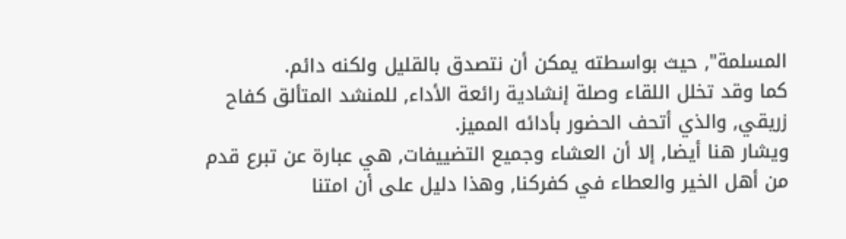المسلمة", حيث بواسطته يمكن أن نتصدق بالقليل ولكنه دائم.
كما وقد تخلل اللقاء وصلة إنشادية رائعة الأداء, للمنشد المتألق كفاح زريقي, والذي أتحف الحضور بأدائه المميز.
ويشار هنا أيضا, إلا أن العشاء وجميع التضييفات, هي عبارة عن تبرع قدم من أهل الخير والعطاء في كفركنا, وهذا دليل على أن امتنا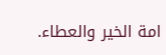امة الخير والعطاء.